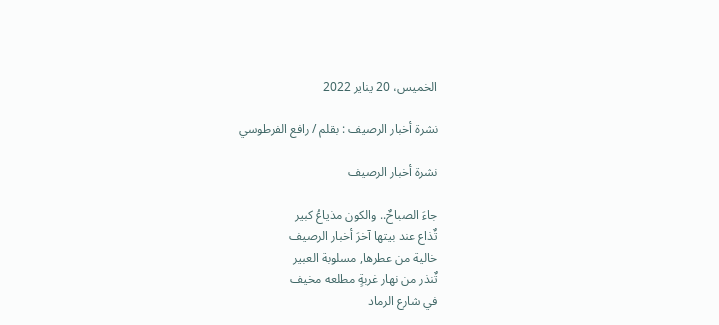الخميس، 20 يناير 2022

نشرة أخبار الرصيف : بقلم / رافع الفرطوسي

نشرة أخبار الرصيف

جاءَ الصباحٌ.. والكون مذياعُ كبير
تٌذاع عند بيتها آخرَ أخبار الرصيف
خالية من عطرها, مسلوبة العبير
تٌنذر من نهار غربةٍ مطلعه مخيف
في شارع الرماد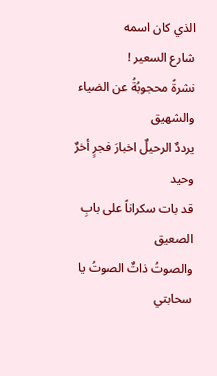الذي كان اسمه
شارع السعير !
نشرةً محجوبُةُ عن الضياء والشهيق
يرددٌ الرحيلٌ اخبارَ فجرٍ أخرٌ وحيد
قد بات سكراناً على بابِ الصعيق
والصوتُ ذاتٌ الصوتُ يا سحابتي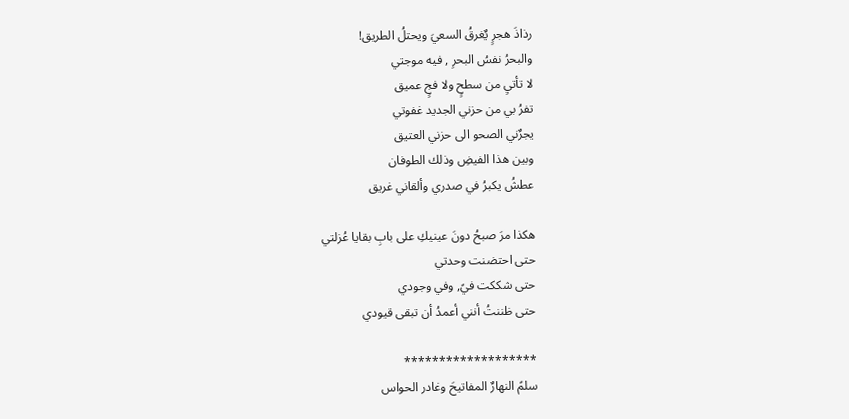رذاذَ هجرٍ يٌغرقُ السعيَ ويحتلُ الطريق!
والبحرُ نفسُ البحرِ , فيه موجتي
لا تأتيِ من سطحٍ ولا فجٍ عميق
تفرُ بي من حزني الجديد غفوتي
يجرٌني الصحو الى حزني العتيق
وبين هذا الفيضِ وذلك الطوفان
عطشُ يكبرُ في صدري وألقاني غريق

هكذا مرَ صبحُ دونَ عينيكِ على بابِ بقايا عُزلتي
حتى احتضنت وحدتي
حتى شككت فيً, وفي وجودي
حتى ظننتُ أنني أعمدُ أن تبقى قيودي

*******************
سلمً النهارٌ المفاتيحَ وغادر الحواس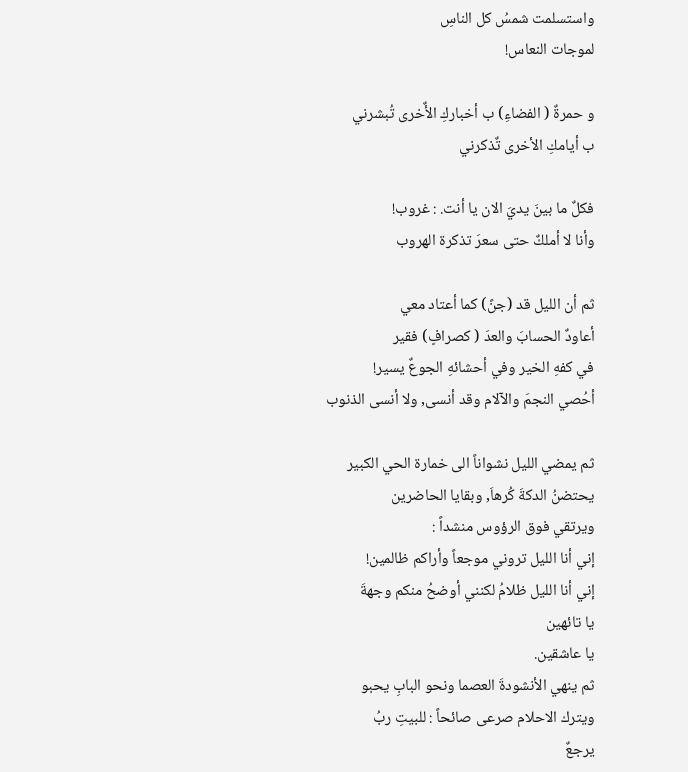واستسلمت شمسُ كل الناسِ
لموجات النعاس!

و حمرةٌ ( الفضاءِ) ب أخباركِ الأٌخرى تُبشرني
ب أيامكِ الأخرى تٌذكرني

فكلٌ ما بينَ يديَ الان يا أنت. : غروب!
وأنا لا أملكٌ حتى سعرَ تذكرة الهروب

ثم أن الليل قد (جنً) كما أعتاد معي
أعاودٌ الحسابَ والعدَ ( كصرافٍ) فقير
في كفهِ الخير وفي أحشائهِ الجوعٌ يسير!
أحُصي النجمَ والآلام وقد أنسى, ولا أنسى الذنوب

ثم يمضي الليل نشواناً الى خمارة الحي الكبير
يحتضنُ الدكةَ كُرهاَ, وبقايا الحاضرين
ويرتقي فوق الرؤوس منشداً :
إني أنا الليل تروني موجعاً وأراكم ظالمين!
إني أنا الليل ظلامُ لكنني أوضحُ منكم وجهةَ
يا تائهين
يا عاشقين.
ثم ينهي الأنشودةَ العصما ونحو البابِ يحبو
ويترك الاحلام صرعى صائحاً : للبيتِ ربُ
يرجعٌ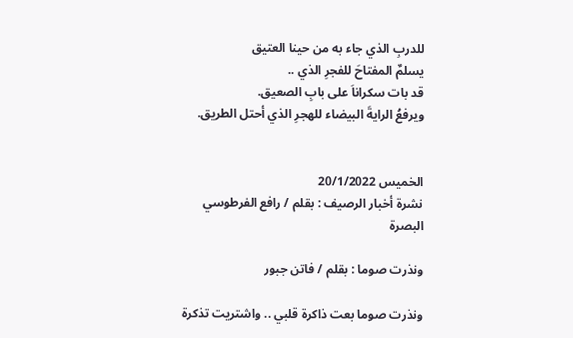للدربِ الذي جاء به من حينا العتيق
يسلمٌ المفتاحَ للفجرِ الذي ..
قد بات سكراناَ على بابِ الصعيق.
ويرفعُ الرايةَ البيضاء للهجرِ الذي أحتل الطريق.


الخميس 20/1/2022
نشرة أخبار الرصيف : بقلم / رافع الفرطوسي
البصرة

ونذرت صوما : بقلم / فاتن جبور

ونذرت صوما بعت ذاكرة قلبي .. واشتريت تذكرة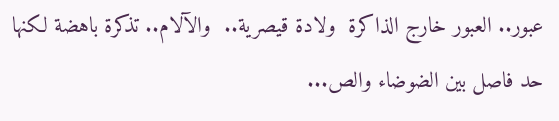عبور.. العبور خارج الذاكرة  ولادة قيصرية..  والآلام.. تذكرة باهضة لكنها  حد فاصل بين الضوضاء والص...